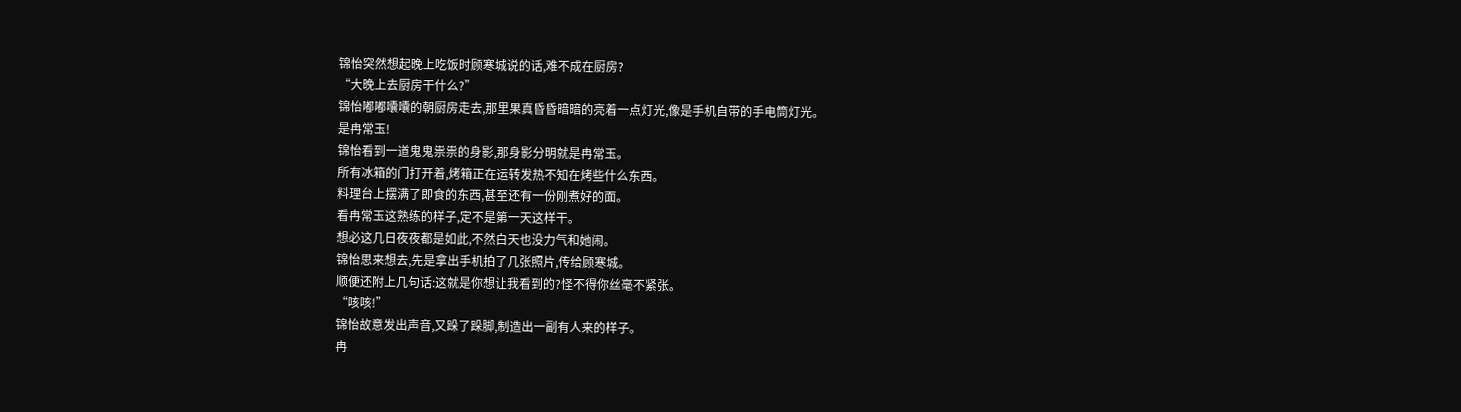锦怡突然想起晚上吃饭时顾寒城说的话,难不成在厨房?
“大晚上去厨房干什么?”
锦怡嘟嘟囔囔的朝厨房走去,那里果真昏昏暗暗的亮着一点灯光,像是手机自带的手电筒灯光。
是冉常玉!
锦怡看到一道鬼鬼祟祟的身影,那身影分明就是冉常玉。
所有冰箱的门打开着,烤箱正在运转发热不知在烤些什么东西。
料理台上摆满了即食的东西,甚至还有一份刚煮好的面。
看冉常玉这熟练的样子,定不是第一天这样干。
想必这几日夜夜都是如此,不然白天也没力气和她闹。
锦怡思来想去,先是拿出手机拍了几张照片,传给顾寒城。
顺便还附上几句话:这就是你想让我看到的?怪不得你丝毫不紧张。
“咳咳!”
锦怡故意发出声音,又跺了跺脚,制造出一副有人来的样子。
冉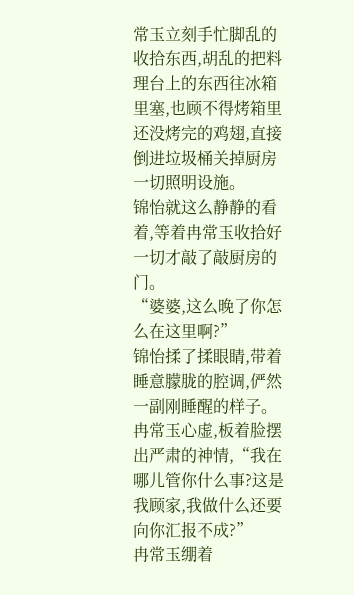常玉立刻手忙脚乱的收拾东西,胡乱的把料理台上的东西往冰箱里塞,也顾不得烤箱里还没烤完的鸡翅,直接倒进垃圾桶关掉厨房一切照明设施。
锦怡就这么静静的看着,等着冉常玉收拾好一切才敲了敲厨房的门。
“婆婆,这么晚了你怎么在这里啊?”
锦怡揉了揉眼睛,带着睡意朦胧的腔调,俨然一副刚睡醒的样子。
冉常玉心虚,板着脸摆出严肃的神情,“我在哪儿管你什么事?这是我顾家,我做什么还要向你汇报不成?”
冉常玉绷着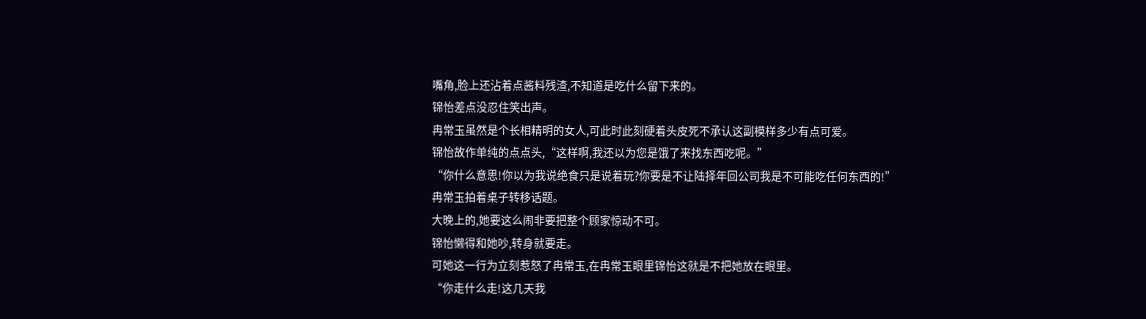嘴角,脸上还沾着点酱料残渣,不知道是吃什么留下来的。
锦怡差点没忍住笑出声。
冉常玉虽然是个长相精明的女人,可此时此刻硬着头皮死不承认这副模样多少有点可爱。
锦怡故作单纯的点点头,“这样啊,我还以为您是饿了来找东西吃呢。”
“你什么意思!你以为我说绝食只是说着玩?你要是不让陆择年回公司我是不可能吃任何东西的!”
冉常玉拍着桌子转移话题。
大晚上的,她要这么闹非要把整个顾家惊动不可。
锦怡懒得和她吵,转身就要走。
可她这一行为立刻惹怒了冉常玉,在冉常玉眼里锦怡这就是不把她放在眼里。
“你走什么走!这几天我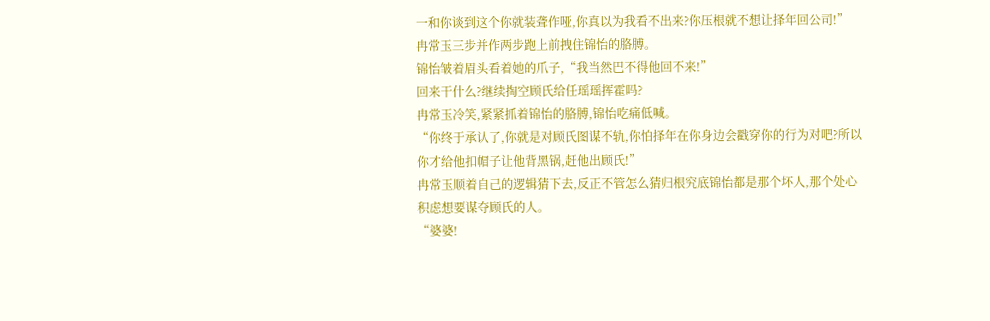一和你谈到这个你就装聋作哑,你真以为我看不出来?你压根就不想让择年回公司!”
冉常玉三步并作两步跑上前拽住锦怡的胳膊。
锦怡皱着眉头看着她的爪子,“我当然巴不得他回不来!”
回来干什么?继续掏空顾氏给任瑶瑶挥霍吗?
冉常玉冷笑,紧紧抓着锦怡的胳膊,锦怡吃痛低喊。
“你终于承认了,你就是对顾氏图谋不轨,你怕择年在你身边会戳穿你的行为对吧?所以你才给他扣帽子让他背黑锅,赶他出顾氏!”
冉常玉顺着自己的逻辑猜下去,反正不管怎么猜归根究底锦怡都是那个坏人,那个处心积虑想要谋夺顾氏的人。
“婆婆!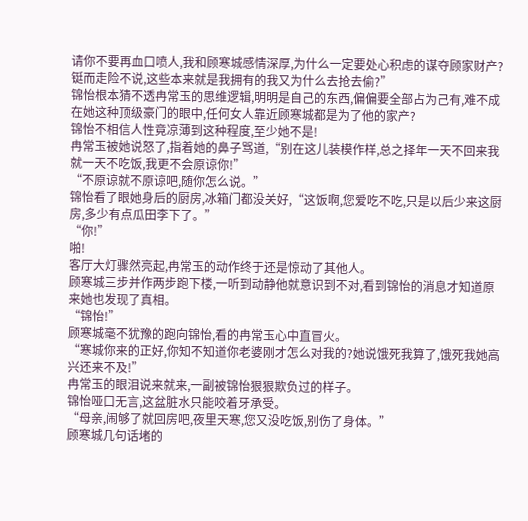请你不要再血口喷人,我和顾寒城感情深厚,为什么一定要处心积虑的谋夺顾家财产?铤而走险不说,这些本来就是我拥有的我又为什么去抢去偷?”
锦怡根本猜不透冉常玉的思维逻辑,明明是自己的东西,偏偏要全部占为己有,难不成在她这种顶级豪门的眼中,任何女人靠近顾寒城都是为了他的家产?
锦怡不相信人性竟凉薄到这种程度,至少她不是!
冉常玉被她说怒了,指着她的鼻子骂道,“别在这儿装模作样,总之择年一天不回来我就一天不吃饭,我更不会原谅你!”
“不原谅就不原谅吧,随你怎么说。”
锦怡看了眼她身后的厨房,冰箱门都没关好,“这饭啊,您爱吃不吃,只是以后少来这厨房,多少有点瓜田李下了。”
“你!”
啪!
客厅大灯骤然亮起,冉常玉的动作终于还是惊动了其他人。
顾寒城三步并作两步跑下楼,一听到动静他就意识到不对,看到锦怡的消息才知道原来她也发现了真相。
“锦怡!”
顾寒城毫不犹豫的跑向锦怡,看的冉常玉心中直冒火。
“寒城你来的正好,你知不知道你老婆刚才怎么对我的?她说饿死我算了,饿死我她高兴还来不及!”
冉常玉的眼泪说来就来,一副被锦怡狠狠欺负过的样子。
锦怡哑口无言,这盆脏水只能咬着牙承受。
“母亲,闹够了就回房吧,夜里天寒,您又没吃饭,别伤了身体。”
顾寒城几句话堵的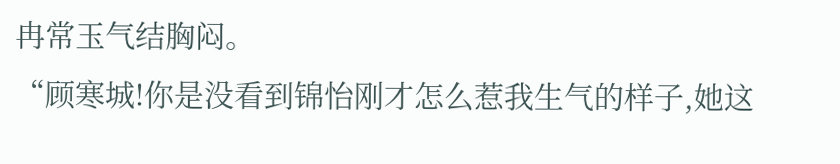冉常玉气结胸闷。
“顾寒城!你是没看到锦怡刚才怎么惹我生气的样子,她这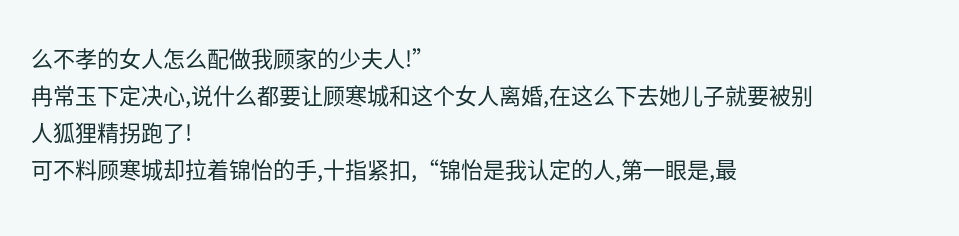么不孝的女人怎么配做我顾家的少夫人!”
冉常玉下定决心,说什么都要让顾寒城和这个女人离婚,在这么下去她儿子就要被别人狐狸精拐跑了!
可不料顾寒城却拉着锦怡的手,十指紧扣,“锦怡是我认定的人,第一眼是,最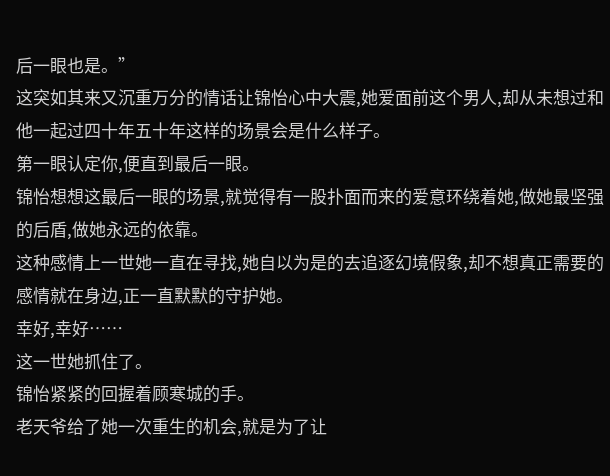后一眼也是。”
这突如其来又沉重万分的情话让锦怡心中大震,她爱面前这个男人,却从未想过和他一起过四十年五十年这样的场景会是什么样子。
第一眼认定你,便直到最后一眼。
锦怡想想这最后一眼的场景,就觉得有一股扑面而来的爱意环绕着她,做她最坚强的后盾,做她永远的依靠。
这种感情上一世她一直在寻找,她自以为是的去追逐幻境假象,却不想真正需要的感情就在身边,正一直默默的守护她。
幸好,幸好……
这一世她抓住了。
锦怡紧紧的回握着顾寒城的手。
老天爷给了她一次重生的机会,就是为了让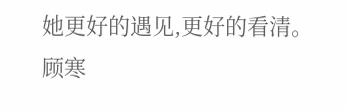她更好的遇见,更好的看清。
顾寒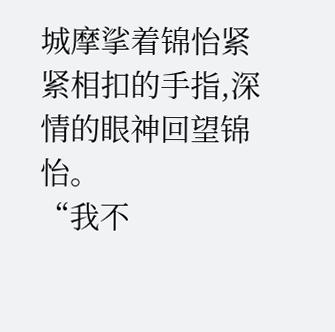城摩挲着锦怡紧紧相扣的手指,深情的眼神回望锦怡。
“我不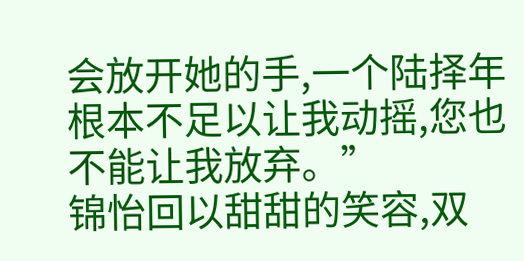会放开她的手,一个陆择年根本不足以让我动摇,您也不能让我放弃。”
锦怡回以甜甜的笑容,双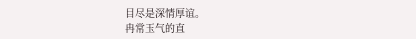目尽是深情厚谊。
冉常玉气的直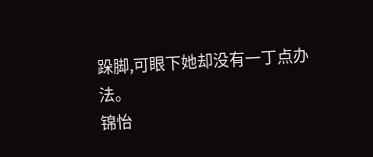跺脚,可眼下她却没有一丁点办法。
锦怡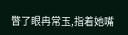瞥了眼冉常玉,指着她嘴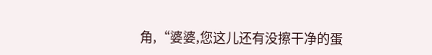角,“婆婆,您这儿还有没擦干净的蛋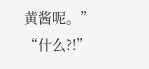黄酱呢。”
“什么?!”